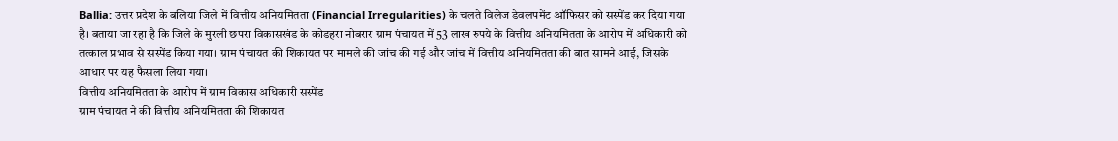Ballia: उत्तर प्रदेश के बलिया जिले में वित्तीय अनियमितता (Financial Irregularities) के चलते विलेज डेवलपमेंट ऑफिसर को सस्पेंड कर दिया गया है। बताया जा रहा है कि जिले के मुरली छपरा विकासखंड के कोडहरा नोबरार ग्राम पंचायत में 53 लाख रुपये के वित्तीय अनियमितता के आरोप में अधिकारी को तत्काल प्रभाव से सस्पेंड किया गया। ग्राम पंचायत की शिकायत पर मामले की जांच की गई और जांच में वित्तीय अनियमितता की बात सामने आई, जिसके आधार पर यह फैसला लिया गया।
वित्तीय अनियमितता के आरोप में ग्राम विकास अधिकारी सस्पेंड
ग्राम पंचायत ने की वित्तीय अनियमितता की शिकायत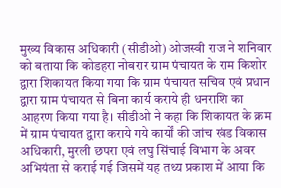मुख्य विकास अधिकारी (सीडीओ) ओजस्वी राज ने शनिवार को बताया कि कोडहरा नोबरार ग्राम पंचायत के राम किशोर द्वारा शिकायत किया गया कि ग्राम पंचायत सचिव एवं प्रधान द्वारा ग्राम पंचायत से बिना कार्य कराये ही धनराशि का आहरण किया गया है। सीडीओ ने कहा कि शिकायत के क्रम में ग्राम पंचायत द्वारा कराये गये कार्यों की जांच खंड विकास अधिकारी, मुरली छपरा एवं लघु सिंचाई विभाग के अवर अभियंता से कराई गई जिसमें यह तथ्य प्रकाश में आया कि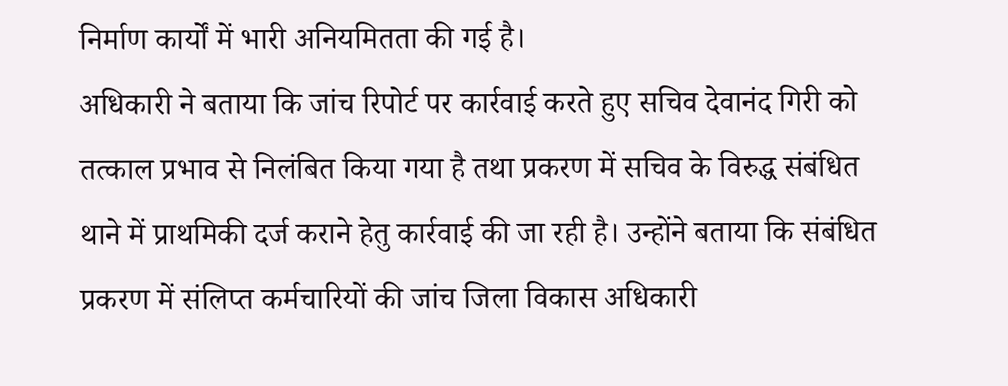निर्माण कार्यों में भारी अनियमितता की गई है।
अधिकारी ने बताया कि जांच रिपोर्ट पर कार्रवाई करते हुए सचिव देवानंद गिरी को तत्काल प्रभाव से निलंबित किया गया है तथा प्रकरण में सचिव के विरुद्ध संबंधित थाने में प्राथमिकी दर्ज कराने हेतु कार्रवाई की जा रही है। उन्होंने बताया कि संबंधित प्रकरण में संलिप्त कर्मचारियों की जांच जिला विकास अधिकारी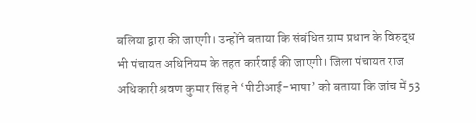बलिया द्वारा की जाएगी। उन्होंने बताया कि संबंधित ग्राम प्रधान के विरुद्ध भी पंचायत अधिनियम के तहत कार्रवाई की जाएगी। जिला पंचायत राज अधिकारी श्रवण कुमार सिंह ने ‘पीटीआई-भाषा’ को बताया कि जांच में 53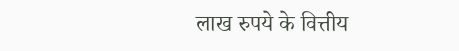लाख रुपये के वित्तीय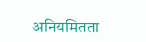अनियमितता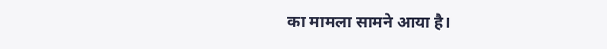का मामला सामने आया है।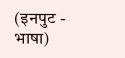(इनपुट - भाषा)